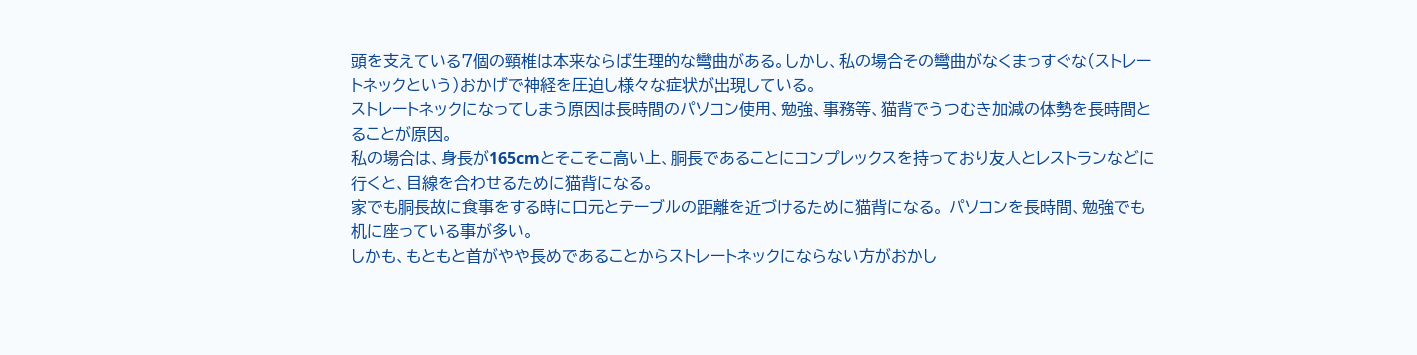頭を支えている7個の頸椎は本来ならば生理的な彎曲がある。しかし、私の場合その彎曲がなくまっすぐな(ストレートネックという)おかげで神経を圧迫し様々な症状が出現している。
ストレートネックになってしまう原因は長時間のパソコン使用、勉強、事務等、猫背でうつむき加減の体勢を長時間とることが原因。
私の場合は、身長が165cmとそこそこ高い上、胴長であることにコンプレックスを持っており友人とレストランなどに行くと、目線を合わせるために猫背になる。
家でも胴長故に食事をする時に口元とテーブルの距離を近づけるために猫背になる。 パソコンを長時間、勉強でも机に座っている事が多い。
しかも、もともと首がやや長めであることからストレートネックにならない方がおかし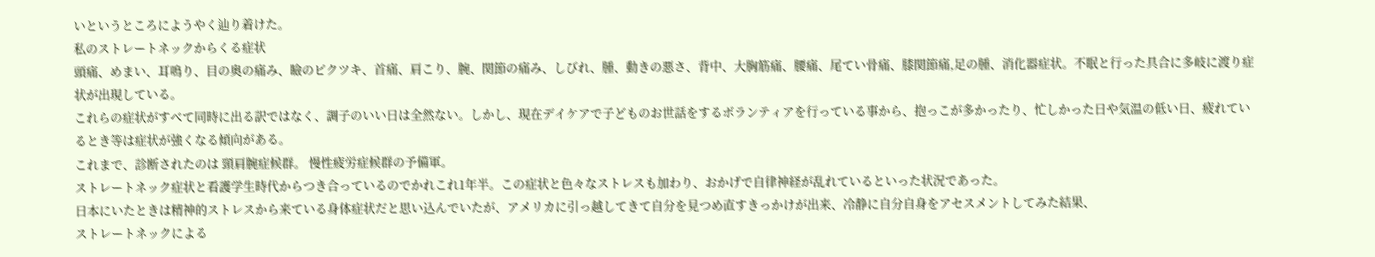いというところにようやく辿り着けた。
私のストレートネックからくる症状
頭痛、めまい、耳鳴り、目の奥の痛み、瞼のピクツキ、首痛、肩こり、腕、関節の痛み、しびれ、腫、動きの悪さ、背中、大胸筋痛、腰痛、尾てい骨痛、膝関節痛,足の腫、消化器症状。不眠と行った具合に多岐に渡り症状が出現している。
これらの症状がすべて同時に出る訳ではなく、調子のいい日は全然ない。しかし、現在デイケアで子どものお世話をするボランティアを行っている事から、抱っこが多かったり、忙しかった日や気温の低い日、疲れているとき等は症状が強くなる傾向がある。
これまで、診断されたのは 頸肩腕症候群。 慢性疲労症候群の予備軍。
ストレートネック症状と看護学生時代からつき合っているのでかれこれ1年半。この症状と色々なストレスも加わり、おかげで自律神経が乱れているといった状況であった。
日本にいたときは精神的ストレスから来ている身体症状だと思い込んでいたが、アメリカに引っ越してきて自分を見つめ直すきっかけが出来、冷静に自分自身をアセスメントしてみた結果、
ストレートネックによる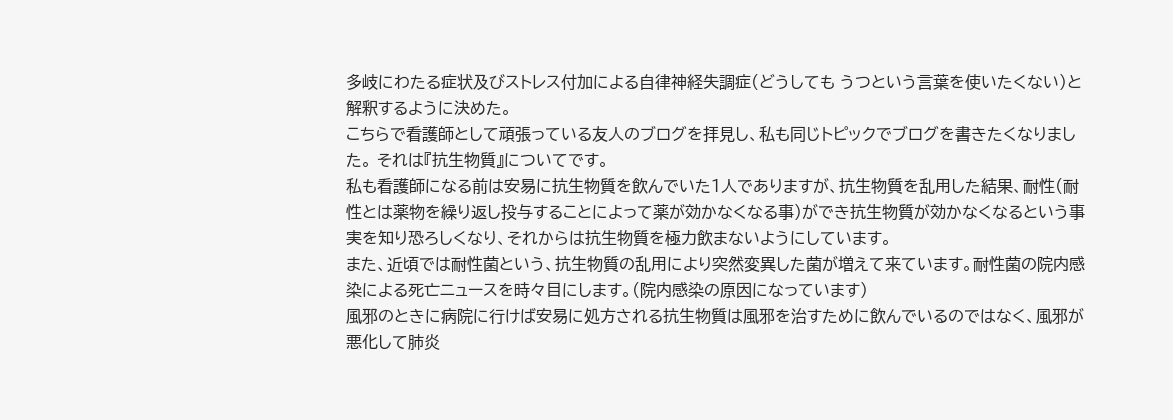多岐にわたる症状及びストレス付加による自律神経失調症(どうしても うつという言葉を使いたくない)と解釈するように決めた。
こちらで看護師として頑張っている友人のブログを拝見し、私も同じトピックでブログを書きたくなりました。 それは『抗生物質』についてです。
私も看護師になる前は安易に抗生物質を飲んでいた1人でありますが、抗生物質を乱用した結果、耐性(耐性とは薬物を繰り返し投与することによって薬が効かなくなる事)ができ抗生物質が効かなくなるという事実を知り恐ろしくなり、それからは抗生物質を極力飲まないようにしています。
また、近頃では耐性菌という、抗生物質の乱用により突然変異した菌が増えて来ています。耐性菌の院内感染による死亡ニュースを時々目にします。(院内感染の原因になっています)
風邪のときに病院に行けば安易に処方される抗生物質は風邪を治すために飲んでいるのではなく、風邪が悪化して肺炎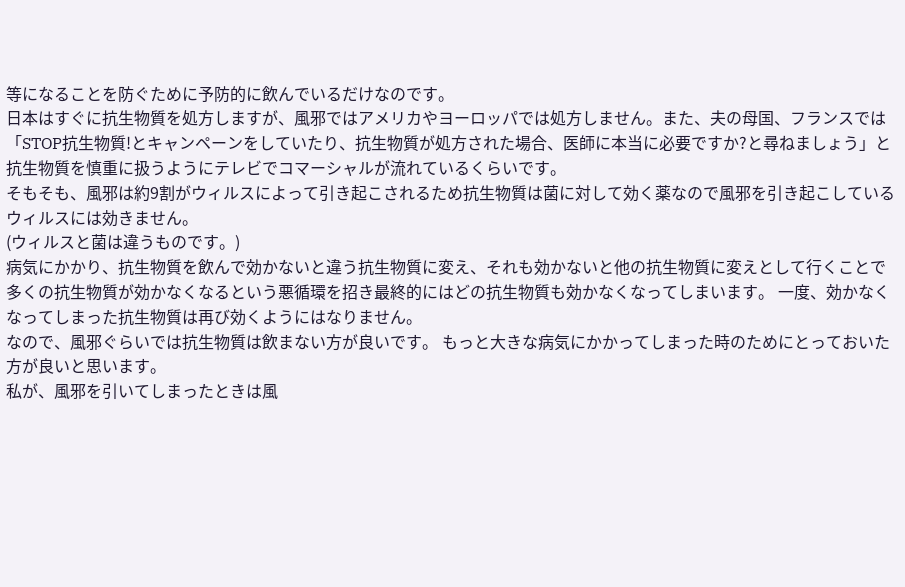等になることを防ぐために予防的に飲んでいるだけなのです。
日本はすぐに抗生物質を処方しますが、風邪ではアメリカやヨーロッパでは処方しません。また、夫の母国、フランスでは「STOP抗生物質!とキャンペーンをしていたり、抗生物質が処方された場合、医師に本当に必要ですか?と尋ねましょう」と抗生物質を慎重に扱うようにテレビでコマーシャルが流れているくらいです。
そもそも、風邪は約9割がウィルスによって引き起こされるため抗生物質は菌に対して効く薬なので風邪を引き起こしているウィルスには効きません。
(ウィルスと菌は違うものです。)
病気にかかり、抗生物質を飲んで効かないと違う抗生物質に変え、それも効かないと他の抗生物質に変えとして行くことで多くの抗生物質が効かなくなるという悪循環を招き最終的にはどの抗生物質も効かなくなってしまいます。 一度、効かなくなってしまった抗生物質は再び効くようにはなりません。
なので、風邪ぐらいでは抗生物質は飲まない方が良いです。 もっと大きな病気にかかってしまった時のためにとっておいた方が良いと思います。
私が、風邪を引いてしまったときは風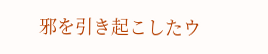邪を引き起こしたウ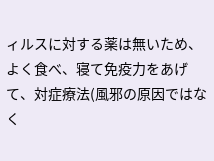ィルスに対する薬は無いため、よく食べ、寝て免疫力をあげて、対症療法(風邪の原因ではなく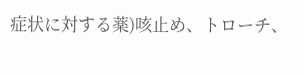症状に対する薬)咳止め、トローチ、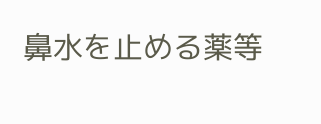鼻水を止める薬等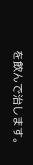を飲んで治します。